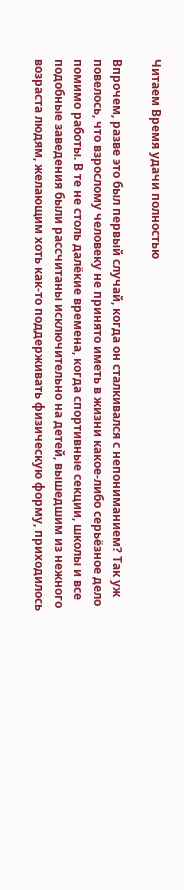Читаем Время удачи полностью

Впрочем, разве это был первый случай, когда он сталкивался с непониманием? Так уж повелось, что взрослому человеку не принято иметь в жизни какое-либо серьёзное дело помимо работы. В те не столь далёкие времена, когда спортивные секции, школы и все подобные заведения были рассчитаны исключительно на детей, вышедшим из нежного возраста людям, желающим хоть как-то поддерживать физическую форму, приходилось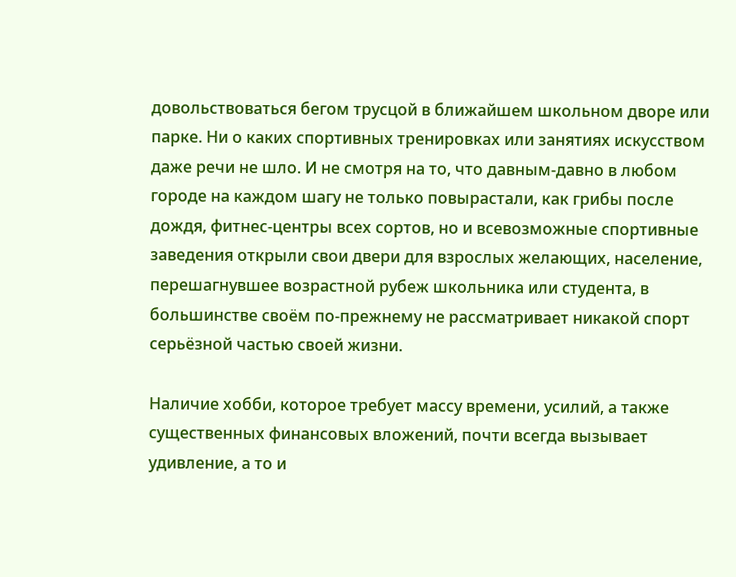довольствоваться бегом трусцой в ближайшем школьном дворе или парке. Ни о каких спортивных тренировках или занятиях искусством даже речи не шло. И не смотря на то, что давным-давно в любом городе на каждом шагу не только повырастали, как грибы после дождя, фитнес-центры всех сортов, но и всевозможные спортивные заведения открыли свои двери для взрослых желающих, население, перешагнувшее возрастной рубеж школьника или студента, в большинстве своём по-прежнему не рассматривает никакой спорт серьёзной частью своей жизни.

Наличие хобби, которое требует массу времени, усилий, а также существенных финансовых вложений, почти всегда вызывает удивление, а то и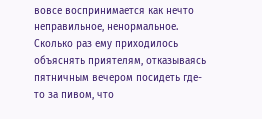вовсе воспринимается как нечто неправильное, ненормальное. Сколько раз ему приходилось объяснять приятелям, отказываясь пятничным вечером посидеть где-то за пивом, что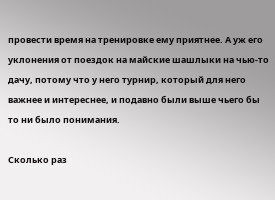провести время на тренировке ему приятнее. А уж его уклонения от поездок на майские шашлыки на чью-то дачу, потому что у него турнир, который для него важнее и интереснее, и подавно были выше чьего бы то ни было понимания.

Сколько раз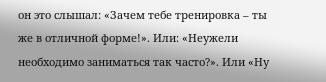он это слышал: «Зачем тебе тренировка – ты же в отличной форме!». Или: «Неужели необходимо заниматься так часто?». Или «Ну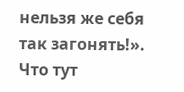нельзя же себя так загонять!». Что тут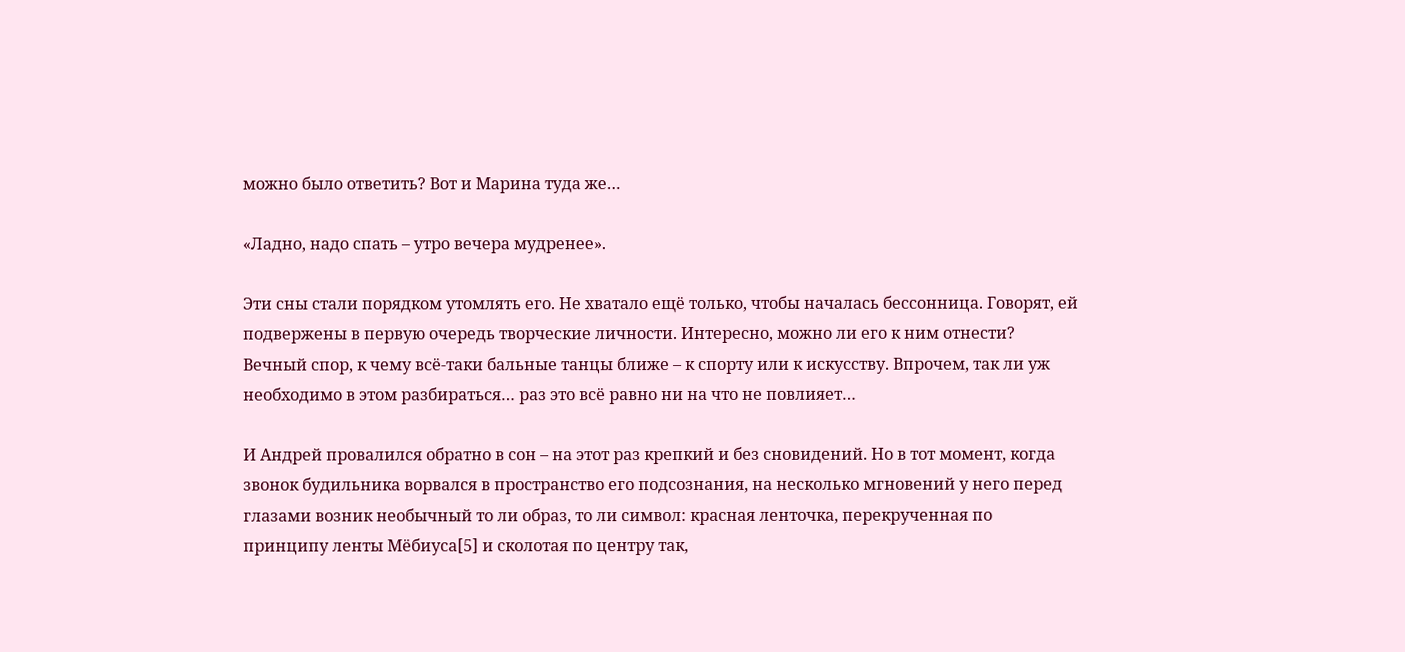можно было ответить? Вот и Марина туда же…

«Ладно, надо спать – утро вечера мудренее».

Эти сны стали порядком утомлять его. Не хватало ещё только, чтобы началась бессонница. Говорят, ей подвержены в первую очередь творческие личности. Интересно, можно ли его к ним отнести? Вечный спор, к чему всё-таки бальные танцы ближе – к спорту или к искусству. Впрочем, так ли уж необходимо в этом разбираться… раз это всё равно ни на что не повлияет…

И Андрей провалился обратно в сон – на этот раз крепкий и без сновидений. Но в тот момент, когда звонок будильника ворвался в пространство его подсознания, на несколько мгновений у него перед глазами возник необычный то ли образ, то ли символ: красная ленточка, перекрученная по принципу ленты Мёбиуса[5] и сколотая по центру так,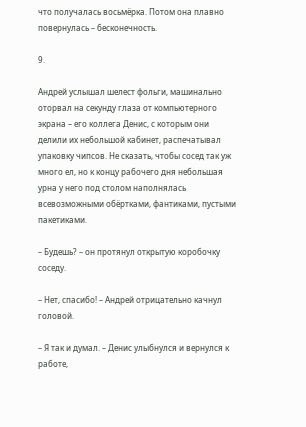что получалась восьмёрка. Потом она плавно повернулась – бесконечность.

9.

Андрей услышал шелест фольги, машинально оторвал на секунду глаза от компьютерного экрана – его коллега Денис, с которым они делили их небольшой кабинет, распечатывал упаковку чипсов. Не сказать, чтобы сосед так уж много ел, но к концу рабочего дня небольшая урна у него под столом наполнялась всевозможными обёртками, фантиками, пустыми пакетиками.

– Будешь? – он протянул открытую коробочку соседу.

– Нет, спасибо! – Андрей отрицательно качнул головой.

– Я так и думал. – Денис улыбнулся и вернулся к работе,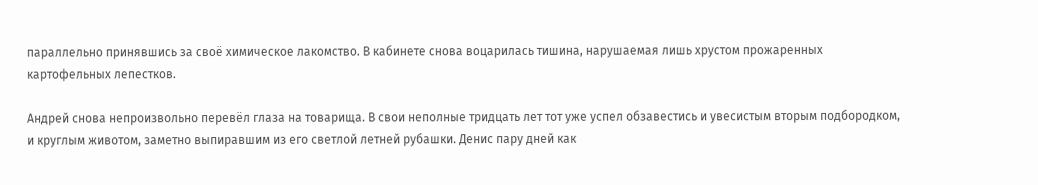параллельно принявшись за своё химическое лакомство. В кабинете снова воцарилась тишина, нарушаемая лишь хрустом прожаренных картофельных лепестков.

Андрей снова непроизвольно перевёл глаза на товарища. В свои неполные тридцать лет тот уже успел обзавестись и увесистым вторым подбородком, и круглым животом, заметно выпиравшим из его светлой летней рубашки. Денис пару дней как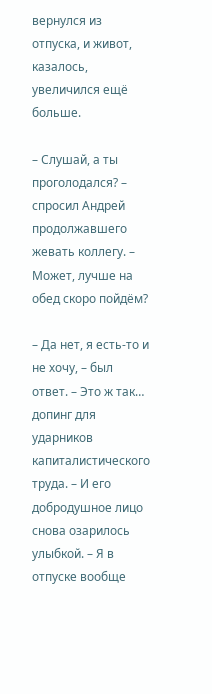вернулся из отпуска, и живот, казалось, увеличился ещё больше.

– Слушай, а ты проголодался? – спросил Андрей продолжавшего жевать коллегу. – Может, лучше на обед скоро пойдём?

– Да нет, я есть-то и не хочу, – был ответ. – Это ж так… допинг для ударников капиталистического труда. – И его добродушное лицо снова озарилось улыбкой. – Я в отпуске вообще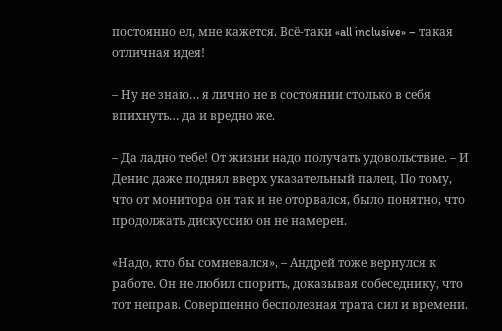постоянно ел, мне кажется. Всё-таки «all inclusive» – такая отличная идея!

– Ну не знаю… я лично не в состоянии столько в себя впихнуть… да и вредно же.

– Да ладно тебе! От жизни надо получать удовольствие. – И Денис даже поднял вверх указательный палец. По тому, что от монитора он так и не оторвался, было понятно, что продолжать дискуссию он не намерен.

«Надо, кто бы сомневался», – Андрей тоже вернулся к работе. Он не любил спорить, доказывая собеседнику, что тот неправ. Совершенно бесполезная трата сил и времени.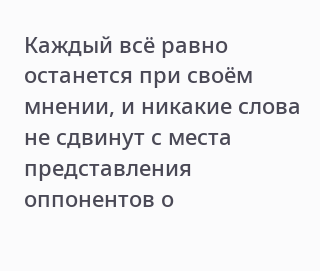Каждый всё равно останется при своём мнении, и никакие слова не сдвинут с места представления оппонентов о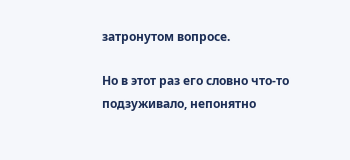затронутом вопросе.

Но в этот раз его словно что-то подзуживало, непонятно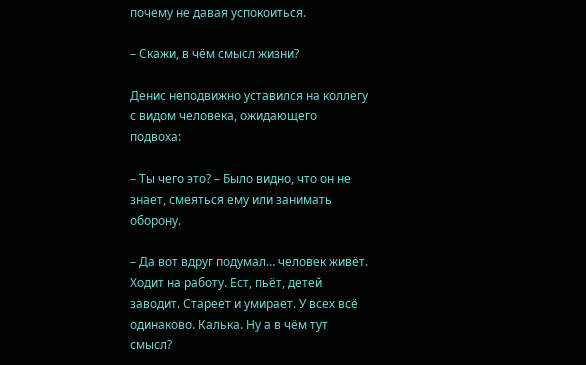почему не давая успокоиться.

– Скажи, в чём смысл жизни?

Денис неподвижно уставился на коллегу с видом человека, ожидающего подвоха:

– Ты чего это? – Было видно, что он не знает, смеяться ему или занимать оборону.

– Да вот вдруг подумал… человек живёт. Ходит на работу. Ест, пьёт, детей заводит. Стареет и умирает. У всех всё одинаково. Калька. Ну а в чём тут смысл?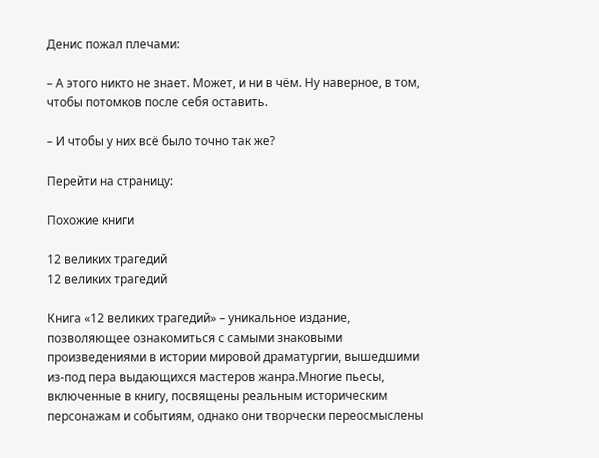Денис пожал плечами:

– А этого никто не знает. Может, и ни в чём. Ну наверное, в том, чтобы потомков после себя оставить.

– И чтобы у них всё было точно так же?

Перейти на страницу:

Похожие книги

12 великих трагедий
12 великих трагедий

Книга «12 великих трагедий» – уникальное издание, позволяющее ознакомиться с самыми знаковыми произведениями в истории мировой драматургии, вышедшими из-под пера выдающихся мастеров жанра.Многие пьесы, включенные в книгу, посвящены реальным историческим персонажам и событиям, однако они творчески переосмыслены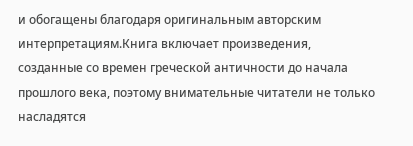и обогащены благодаря оригинальным авторским интерпретациям.Книга включает произведения, созданные со времен греческой античности до начала прошлого века, поэтому внимательные читатели не только насладятся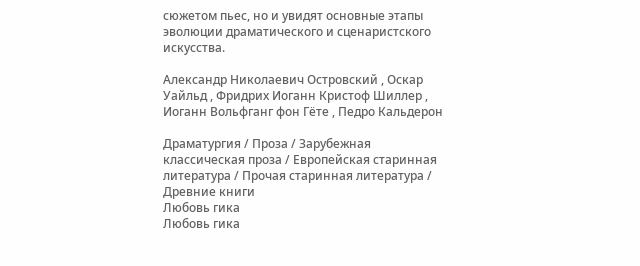сюжетом пьес, но и увидят основные этапы эволюции драматического и сценаристского искусства.

Александр Николаевич Островский , Оскар Уайльд , Фридрих Иоганн Кристоф Шиллер , Иоганн Вольфганг фон Гёте , Педро Кальдерон

Драматургия / Проза / Зарубежная классическая проза / Европейская старинная литература / Прочая старинная литература / Древние книги
Любовь гика
Любовь гика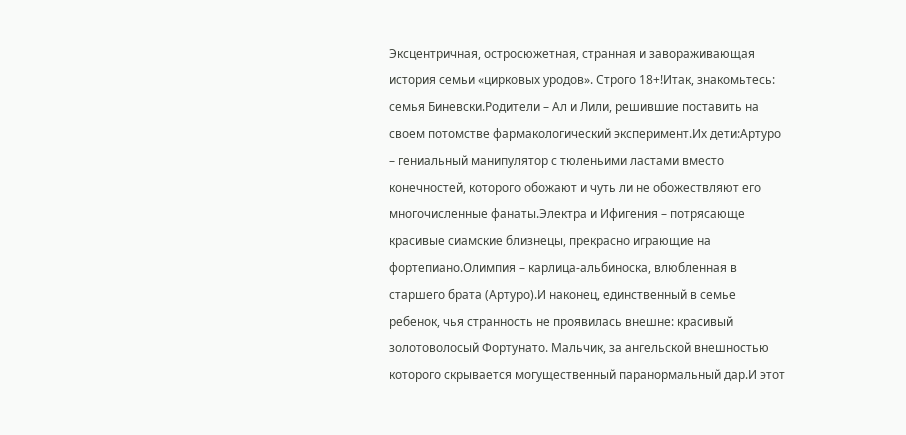Эксцентричная, остросюжетная, странная и завораживающая история семьи «цирковых уродов». Строго 18+!Итак, знакомьтесь: семья Биневски.Родители – Ал и Лили, решившие поставить на своем потомстве фармакологический эксперимент.Их дети:Артуро – гениальный манипулятор с тюленьими ластами вместо конечностей, которого обожают и чуть ли не обожествляют его многочисленные фанаты.Электра и Ифигения – потрясающе красивые сиамские близнецы, прекрасно играющие на фортепиано.Олимпия – карлица-альбиноска, влюбленная в старшего брата (Артуро).И наконец, единственный в семье ребенок, чья странность не проявилась внешне: красивый золотоволосый Фортунато. Мальчик, за ангельской внешностью которого скрывается могущественный паранормальный дар.И этот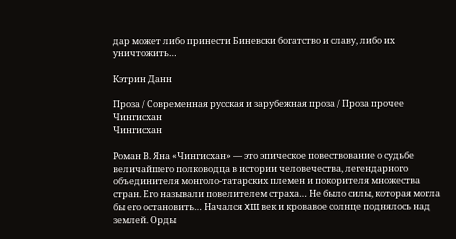дар может либо принести Биневски богатство и славу, либо их уничтожить…

Кэтрин Данн

Проза / Современная русская и зарубежная проза / Проза прочее
Чингисхан
Чингисхан

Роман В. Яна «Чингисхан» — это эпическое повествование о судьбе величайшего полководца в истории человечества, легендарного объединителя монголо-татарских племен и покорителя множества стран. Его называли повелителем страха… Не было силы, которая могла бы его остановить… Начался XIII век и кровавое солнце поднялось над землей. Орды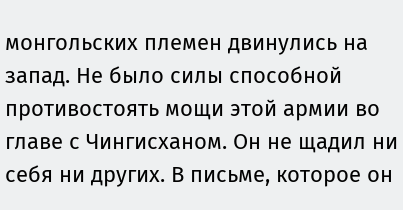монгольских племен двинулись на запад. Не было силы способной противостоять мощи этой армии во главе с Чингисханом. Он не щадил ни себя ни других. В письме, которое он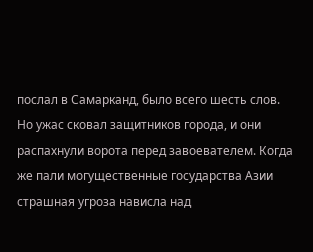послал в Самарканд, было всего шесть слов. Но ужас сковал защитников города, и они распахнули ворота перед завоевателем. Когда же пали могущественные государства Азии страшная угроза нависла над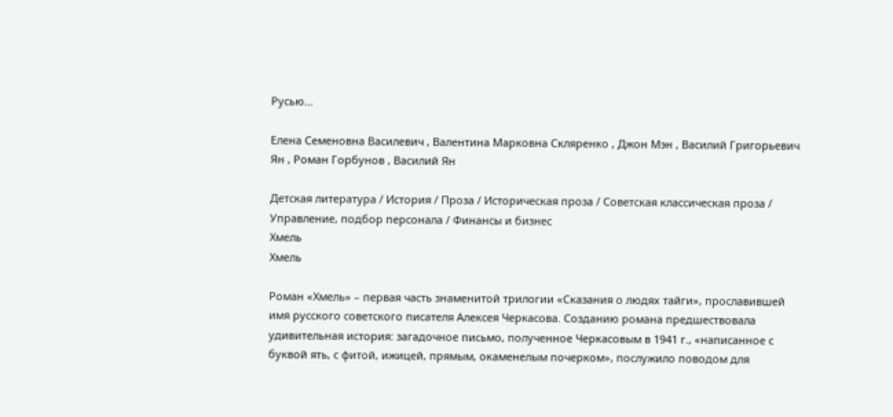Русью...

Елена Семеновна Василевич , Валентина Марковна Скляренко , Джон Мэн , Василий Григорьевич Ян , Роман Горбунов , Василий Ян

Детская литература / История / Проза / Историческая проза / Советская классическая проза / Управление, подбор персонала / Финансы и бизнес
Хмель
Хмель

Роман «Хмель» – первая часть знаменитой трилогии «Сказания о людях тайги», прославившей имя русского советского писателя Алексея Черкасова. Созданию романа предшествовала удивительная история: загадочное письмо, полученное Черкасовым в 1941 г., «написанное с буквой ять, с фитой, ижицей, прямым, окаменелым почерком», послужило поводом для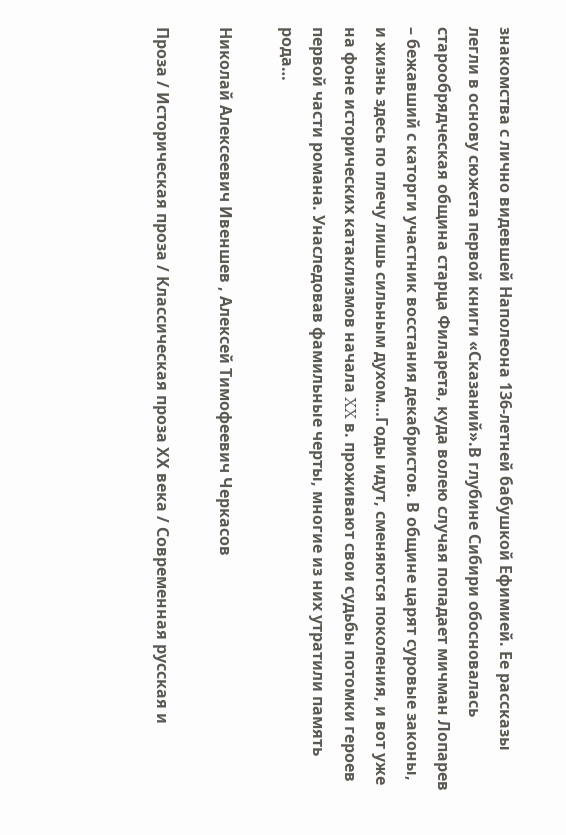знакомства с лично видевшей Наполеона 136-летней бабушкой Ефимией. Ее рассказы легли в основу сюжета первой книги «Сказаний».В глубине Сибири обосновалась старообрядческая община старца Филарета, куда волею случая попадает мичман Лопарев – бежавший с каторги участник восстания декабристов. В общине царят суровые законы, и жизнь здесь по плечу лишь сильным духом…Годы идут, сменяются поколения, и вот уже на фоне исторических катаклизмов начала XX в. проживают свои судьбы потомки героев первой части романа. Унаследовав фамильные черты, многие из них утратили память рода…

Николай Алексеевич Ивеншев , Алексей Тимофеевич Черкасов

Проза / Историческая проза / Классическая проза ХX века / Современная русская и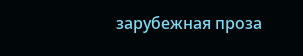зарубежная проза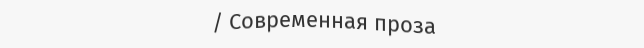/ Современная проза